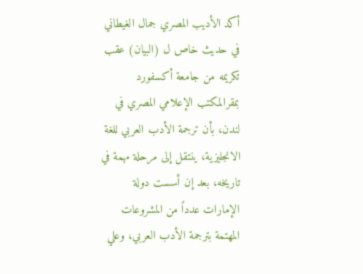أكد الأديب المصري جمال الغيطاني في حديث خاص ل (البيان) عقب تكريمه من جامعة أكسفورد بمقرالمكتب الإعلامي المصري في لندن، بأن ترجمة الأدب العربي للغة الانجليزية، ينتقل إلى مرحلة مهمة في تاريخه، بعد إن أسست دولة الإمارات عدداً من المشروعات المهتمة بترجمة الأدب العربي، وعلي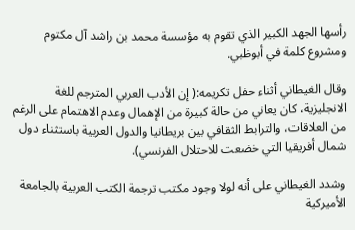رأسها الجهد الكبير الذي تقوم به مؤسسة محمد بن راشد آل مكتوم ومشروع كلمة في أبوظبي.

وقال الغيطاني أثناء حفل تكريمه:( إن الأدب العربي المترجم للغة الانجليزية، كان يعاني من حالة كبيرة من الإهمال وعدم الاهتمام على الرغم من العلاقات، والترابط الثقافي بين بريطانيا والدول العربية باستثناء دول شمال أفريقيا التي خضعت للاحتلال الفرنسي).

وشدد الغيطاني على أنه لولا وجود مكتب ترجمة الكتب العربية بالجامعة الأميركية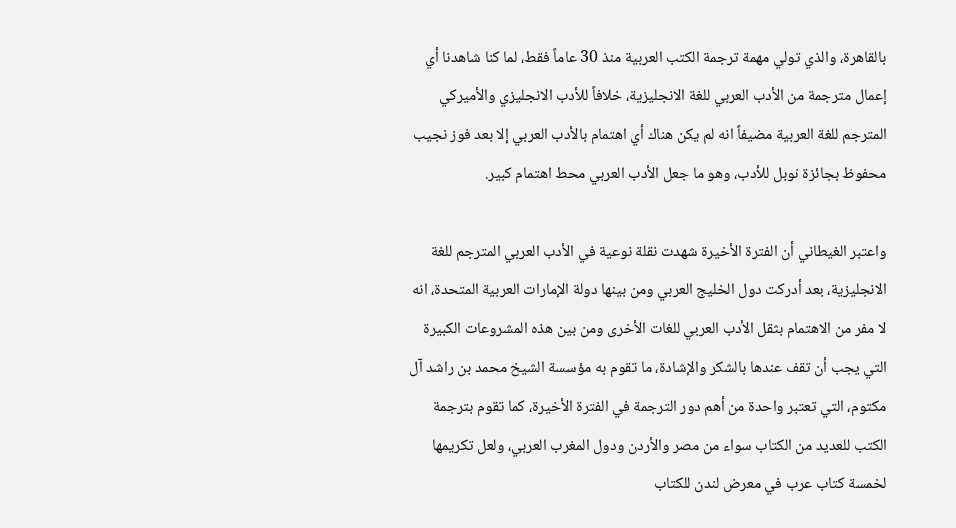بالقاهرة، والذي تولي مهمة ترجمة الكتب العربية منذ 30 عاماً فقط، لما كنا شاهدنا أي إعمال مترجمة من الأدب العربي للغة الانجليزية، خلافاً للأدب الانجليزي والأميركي المترجم للغة العربية مضيفاً انه لم يكن هناك أي اهتمام بالأدب العربي إلا بعد فوز نجيب محفوظ بجائزة نوبل للأدب، وهو ما جعل الأدب العربي محط اهتمام كبير.

واعتبر الغيطاني أن الفترة الأخيرة شهدت نقلة نوعية في الأدب العربي المترجم للغة الانجليزية، بعد أدركت دول الخليج العربي ومن بينها دولة الإمارات العربية المتحدة، انه لا مفر من الاهتمام بثقل الأدب العربي للغات الأخرى ومن بين هذه المشروعات الكبيرة التي يجب أن تقف عندها بالشكر والإشادة، ما تقوم به مؤسسة الشيخ محمد بن راشد آل مكتوم، التي تعتبر واحدة من أهم دور الترجمة في الفترة الأخيرة، كما تقوم بترجمة الكتب للعديد من الكتاب سواء من مصر والأردن ودول المغرب العربي، ولعل تكريمها لخمسة كتاب عرب في معرض لندن للكتاب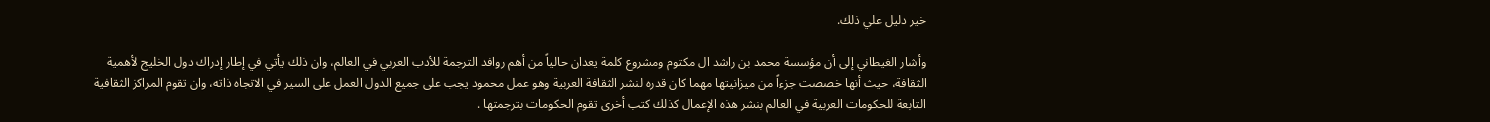خير دليل علي ذلك.

وأشار الغيطاني إلى أن مؤسسة محمد بن راشد ال مكتوم ومشروع كلمة يعدان حالياً من أهم روافد الترجمة للأدب العربي في العالم، وان ذلك يأتي في إطار إدراك دول الخليج لأهمية الثقافة، حيث أنها خصصت جزءاً من ميزانيتها مهما كان قدره لنشر الثقافة العربية وهو عمل محمود يجب على جميع الدول العمل على السير في الاتجاه ذاته، وان تقوم المراكز الثقافية التابعة للحكومات العربية في العالم بنشر هذه الإعمال كذلك كتب أخرى تقوم الحكومات بترجمتها .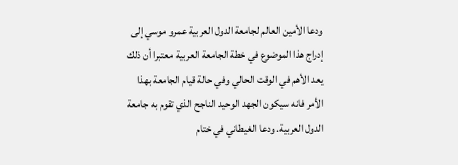ودعا الأمين العالم لجامعة الدول العربية عمرو موسي إلى إدراج هذا الموضوع في خطة الجامعة العربية معتبرا أن ذلك يعد الأهم في الوقت الحالي وفي حالة قيام الجامعة بهذا الأمر فانه سيكون الجهد الوحيد الناجح الذي تقوم به جامعة الدول العربية. ودعا الغيطاني في ختام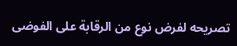تصريحه لفرض نوع من الرقابة على الفوضى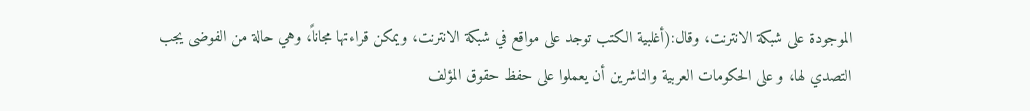الموجودة على شبكة الانترنت، وقال:(أغلبية الكتب توجد على مواقع في شبكة الانترنت، ويمكن قراءتها مجاناً، وهي حالة من الفوضى يجب التصدي لها، و على الحكومات العربية والناشرين أن يعملوا على حفظ حقوق المؤلف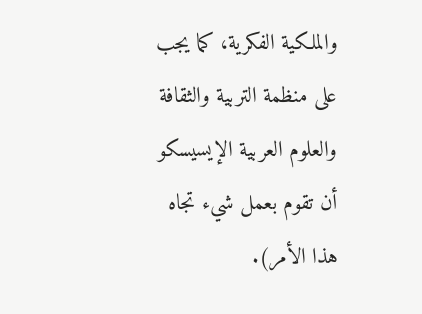والملكية الفكرية، كما يجب على منظمة التربية والثقافة والعلوم العربية الإيسيسكو أن تقوم بعمل شيء تجاه هذا الأمر).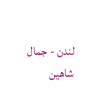لندن - جمال شاهين